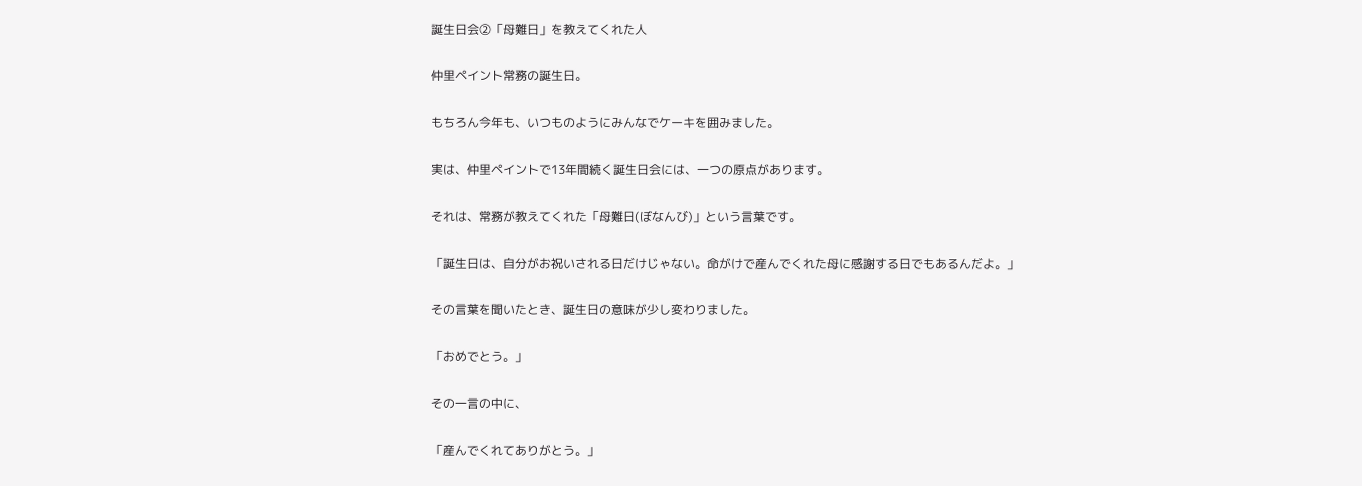誕生日会②「母難日」を教えてくれた人

仲里ペイント常務の誕生日。

もちろん今年も、いつものようにみんなでケーキを囲みました。

実は、仲里ペイントで13年間続く誕生日会には、一つの原点があります。

それは、常務が教えてくれた「母難日(ぼなんび)」という言葉です。

「誕生日は、自分がお祝いされる日だけじゃない。命がけで産んでくれた母に感謝する日でもあるんだよ。」

その言葉を聞いたとき、誕生日の意味が少し変わりました。

「おめでとう。」

その一言の中に、

「産んでくれてありがとう。」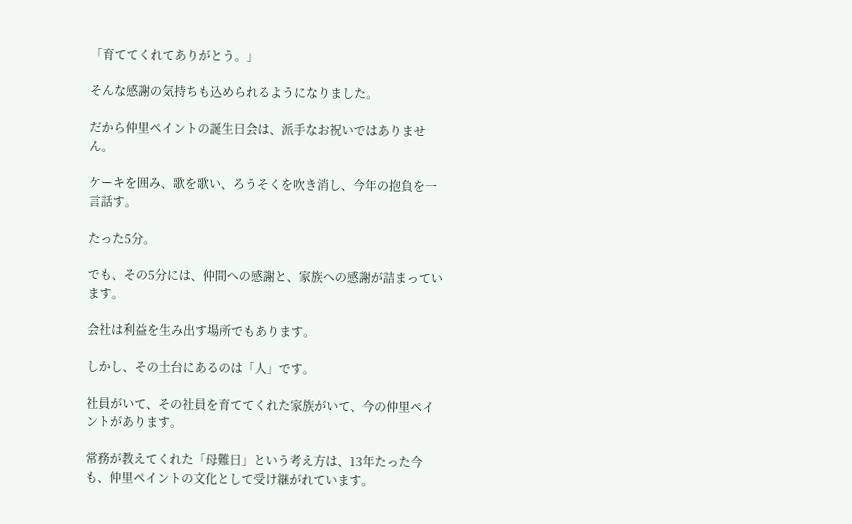「育ててくれてありがとう。」

そんな感謝の気持ちも込められるようになりました。

だから仲里ペイントの誕生日会は、派手なお祝いではありません。

ケーキを囲み、歌を歌い、ろうそくを吹き消し、今年の抱負を一言話す。

たった5分。

でも、その5分には、仲間への感謝と、家族への感謝が詰まっています。

会社は利益を生み出す場所でもあります。

しかし、その土台にあるのは「人」です。

社員がいて、その社員を育ててくれた家族がいて、今の仲里ペイントがあります。

常務が教えてくれた「母難日」という考え方は、13年たった今も、仲里ペイントの文化として受け継がれています。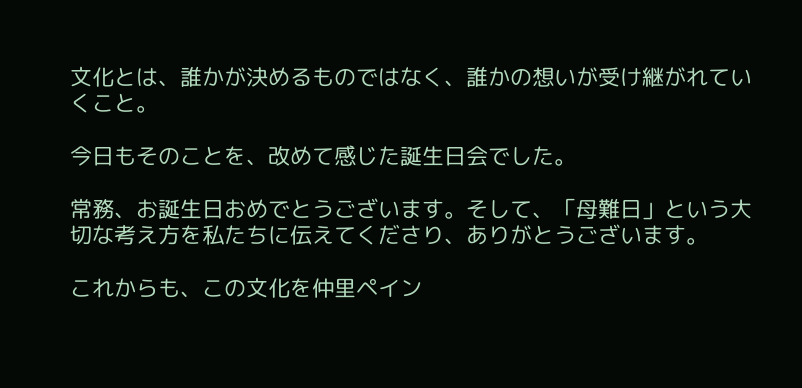文化とは、誰かが決めるものではなく、誰かの想いが受け継がれていくこと。

今日もそのことを、改めて感じた誕生日会でした。

常務、お誕生日おめでとうございます。そして、「母難日」という大切な考え方を私たちに伝えてくださり、ありがとうございます。

これからも、この文化を仲里ペイン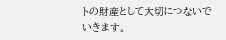トの財産として大切につないでいきます。